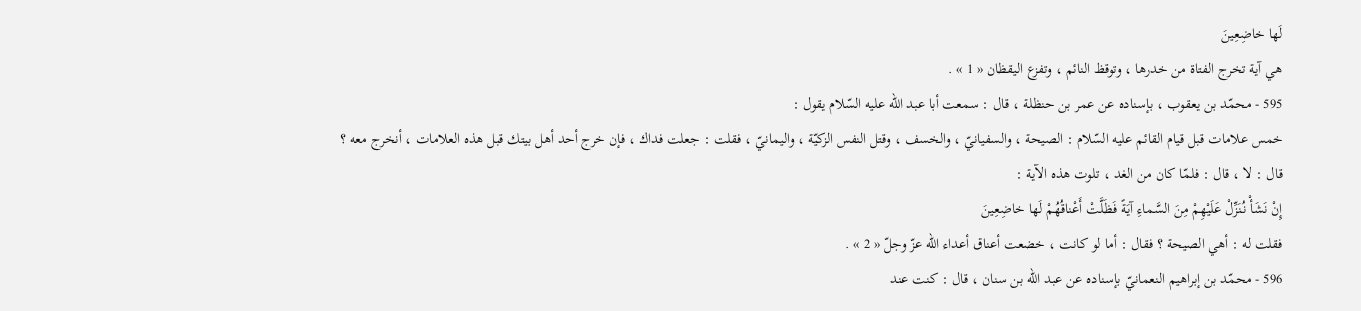لَها خاضِعِينَ
هي آية تخرج الفتاة من خدرها ، وتوقظ النائم ، وتفزع اليقظان « 1 » .
595 - محمّد بن يعقوب ، بإسناده عن عمر بن حنظلة ، قال : سمعت أبا عبد اللّه عليه السّلام يقول :
خمس علامات قبل قيام القائم عليه السّلام : الصيحة ، والسفيانيّ ، والخسف ، وقتل النفس الزكيّة ، واليمانيّ ، فقلت : جعلت فداك ، فإن خرج أحد أهل بيتك قبل هذه العلامات ، أنخرج معه ؟
قال : لا ، قال : فلمّا كان من الغد ، تلوت هذه الآية :
إِنْ نَشَأْ نُنَزِّلْ عَلَيْهِمْ مِنَ السَّماءِ آيَةً فَظَلَّتْ أَعْناقُهُمْ لَها خاضِعِينَ
فقلت له : أهي الصيحة ؟ فقال : أما لو كانت ، خضعت أعناق أعداء اللّه عزّ وجلّ « 2 » .
596 - محمّد بن إبراهيم النعمانيّ بإسناده عن عبد اللّه بن سنان ، قال : كنت عند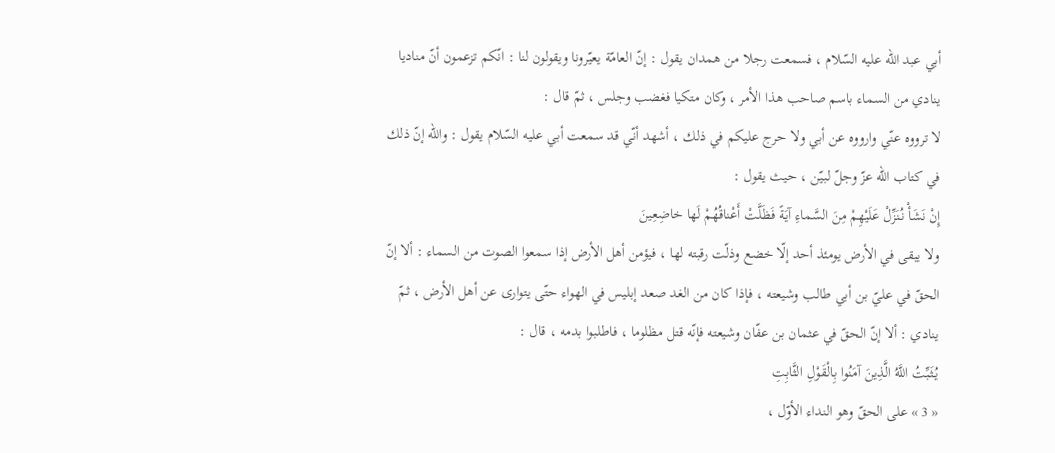أبي عبد اللّه عليه السّلام ، فسمعت رجلا من همدان يقول : إنّ العامّة يعيّرونا ويقولون لنا : انّكم تزعمون أنّ مناديا ينادي من السماء باسم صاحب هذا الأمر ، وكان متكيا فغضب وجلس ، ثمّ قال :
لا ترووه عنّي وارووه عن أبي ولا حرج عليكم في ذلك ، أشهد أنّي قد سمعت أبي عليه السّلام يقول : واللّه إنّ ذلك في كتاب اللّه عزّ وجلّ لبيّن ، حيث يقول :
إِنْ نَشَأْ نُنَزِّلْ عَلَيْهِمْ مِنَ السَّماءِ آيَةً فَظَلَّتْ أَعْناقُهُمْ لَها خاضِعِينَ
ولا يبقى في الأرض يومئذ أحد إلّا خضع وذلّت رقبته لها ، فيؤمن أهل الأرض إذا سمعوا الصوت من السماء : ألا إنّ الحقّ في عليّ بن أبي طالب وشيعته ، فإذا كان من الغد صعد إبليس في الهواء حتّى يتوارى عن أهل الأرض ، ثمّ ينادي : ألا إنّ الحقّ في عثمان بن عفّان وشيعته فإنّه قتل مظلوما ، فاطلبوا بدمه ، قال :
يُثَبِّتُ اللَّهُ الَّذِينَ آمَنُوا بِالْقَوْلِ الثَّابِتِ
« 3 » على الحقّ وهو النداء الأوّل ،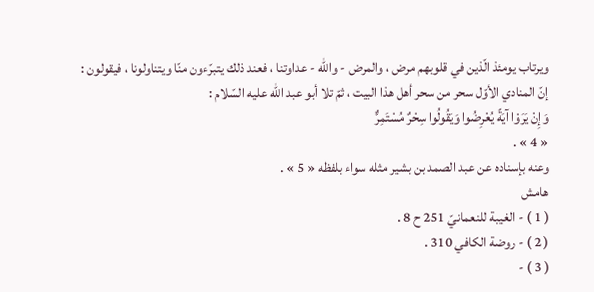ويرتاب يومئذ الّذين في قلوبهم مرض ، والمرض - واللّه - عداوتنا ، فعند ذلك يتبرّءون منّا ويتناولونا ، فيقولون :
إنّ المنادي الأوّل سحر من سحر أهل هذا البيت ، ثمّ تلا أبو عبد اللّه عليه السّلام :
وَإِنْ يَرَوْا آيَةً يُعْرِضُوا وَيَقُولُوا سِحْرٌ مُسْتَمِرٌّ
« 4 » .
وعنه بإسناده عن عبد الصمد بن بشير مثله سواء بلفظه « 5 » .
هامش
( 1 ) - الغيبة للنعمانيّ 251 ح 8 .
( 2 ) - روضة الكافي 310 .
( 3 ) -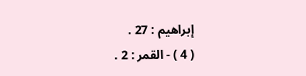إبراهيم : 27 .
( 4 ) - القمر : 2 .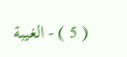( 5 ) - الغيبة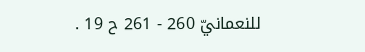للنعمانيّ 260 - 261 ح 19 .